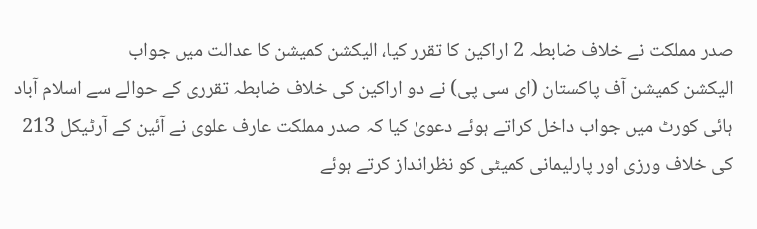صدر مملکت نے خلاف ضابطہ 2 اراکین کا تقرر کیا، الیکشن کمیشن کا عدالت میں جواب
الیکشن کمیشن آف پاکستان (ای سی پی) نے دو اراکین کی خلاف ضابطہ تقرری کے حوالے سے اسلام آباد ہائی کورٹ میں جواب داخل کراتے ہوئے دعویٰ کیا کہ صدر مملکت عارف علوی نے آئین کے آرٹیکل 213 کی خلاف ورزی اور پارلیمانی کمیٹی کو نظرانداز کرتے ہوئے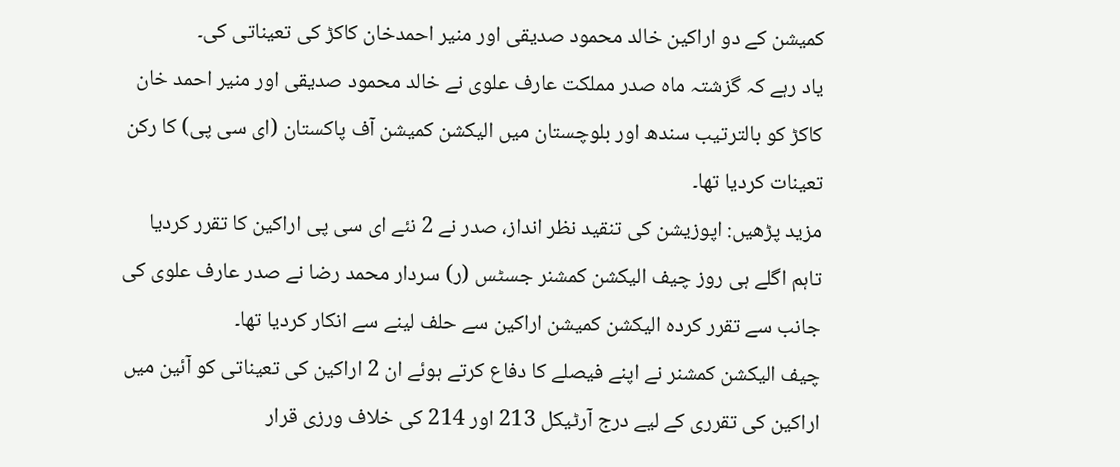کمیشن کے دو اراکین خالد محمود صدیقی اور منیر احمدخان کاکڑ کی تعیناتی کی۔
یاد رہے کہ گزشتہ ماہ صدر مملکت عارف علوی نے خالد محمود صدیقی اور منیر احمد خان کاکڑ کو بالترتیب سندھ اور بلوچستان میں الیکشن کمیشن آف پاکستان (ای سی پی) کا رکن تعینات کردیا تھا۔
مزید پڑھیں: اپوزیشن کی تنقید نظر انداز، صدر نے 2 نئے ای سی پی اراکین کا تقرر کردیا
تاہم اگلے ہی روز چیف الیکشن کمشنر جسٹس (ر) سردار محمد رضا نے صدر عارف علوی کی جانب سے تقرر کردہ الیکشن کمیشن اراکین سے حلف لینے سے انکار کردیا تھا۔
چیف الیکشن کمشنر نے اپنے فیصلے کا دفاع کرتے ہوئے ان 2 اراکین کی تعیناتی کو آئین میں اراکین کی تقرری کے لیے درج آرٹیکل 213 اور 214 کی خلاف ورزی قرار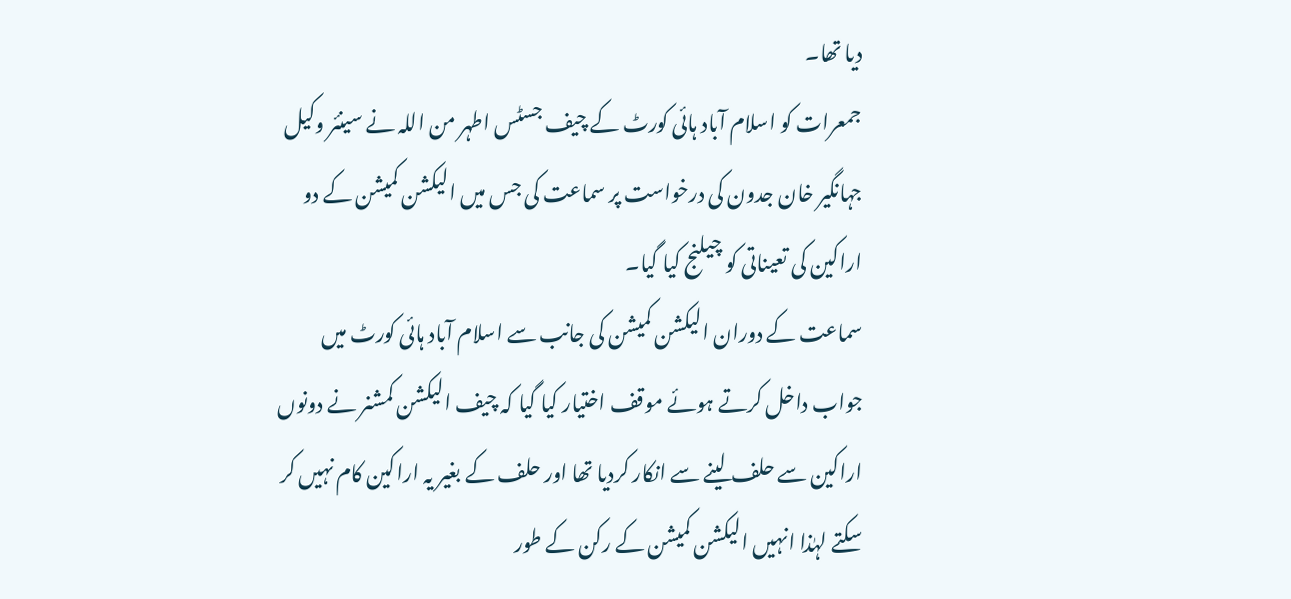دیا تھا۔
جمعرات کو اسلام آباد ہائی کورٹ کے چیف جسٹس اطہر من اللہ نے سینئر وکیل جہانگیر خان جدون کی درخواست پر سماعت کی جس میں الیکشن کمیشن کے دو اراکین کی تعیناتی کو چیلنج کیا گیا۔
سماعت کے دوران الیکشن کمیشن کی جانب سے اسلام آباد ہائی کورٹ میں جواب داخل کرتے ہوئے موقف اختیار کیا گیا کہ چیف الیکشن کمشنر نے دونوں اراکین سے حلف لینے سے انکار کردیا تھا اور حلف کے بغیر یہ اراکین کام نہیں کر سکتے لہٰذا انہیں الیکشن کمیشن کے رکن کے طور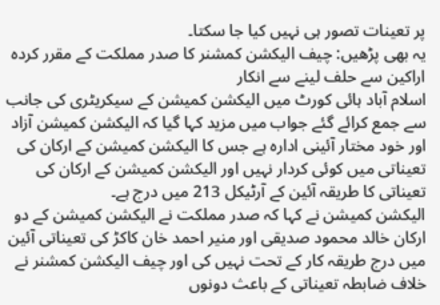پر تعینات تصور ہی نہیں کیا جا سکتا۔
یہ بھی پڑھیں: چیف الیکشن کمشنر کا صدر مملکت کے مقرر کردہ اراکین سے حلف لینے سے انکار
اسلام آباد ہائی کورٹ میں الیکشن کمیشن کے سیکریٹری کی جانب سے جمع کرائے گئے جواب میں مزید کہا گیا کہ الیکشن کمیشن آزاد اور خود مختار آئینی ادارہ ہے جس کا الیکشن کمیشن کے ارکان کی تعیناتی میں کوئی کردار نہیں اور الیکشن کمیشن کے ارکان کی تعیناتی کا طریقہ آئین کے آرٹیکل 213 میں درج ہے۔
الیکشن کمیشن نے کہا کہ صدر مملکت نے الیکشن کمیشن کے دو ارکان خالد محمود صدیقی اور منیر احمد خان کاکڑ کی تعیناتی آئین میں درج طریقہ کار کے تحت نہیں کی اور چیف الیکشن کمشنر نے خلاف ضابطہ تعیناتی کے باعث دونوں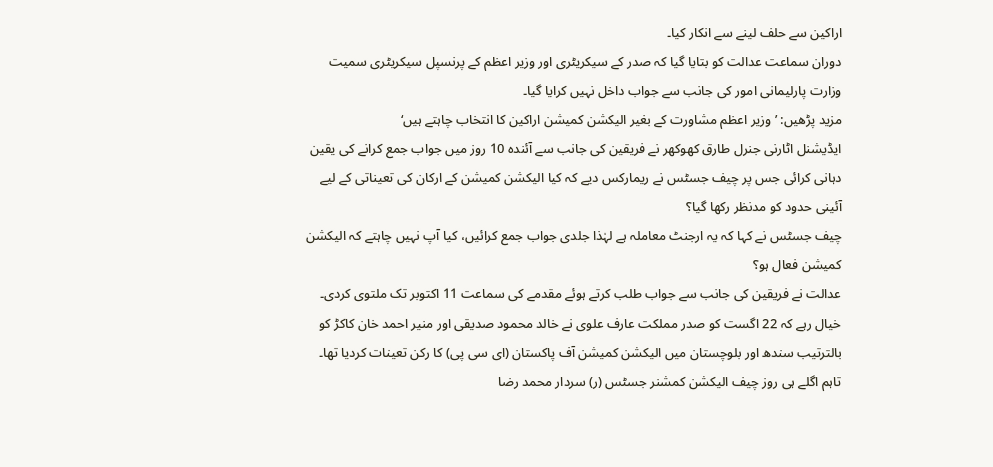اراکین سے حلف لینے سے انکار کیا۔
دوران سماعت عدالت کو بتایا گیا کہ صدر کے سیکریٹری اور وزیر اعظم کے پرنسپل سیکریٹری سمیت وزارت پارلیمانی امور کی جانب سے جواب داخل نہیں کرایا گیا۔
مزید پڑھیں: ’وزیر اعظم مشاورت کے بغیر الیکشن کمیشن اراکین کا انتخاب چاہتے ہیں‘
ایڈیشنل اٹارنی جنرل طارق کھوکھر نے فریقین کی جانب سے آئندہ 10 روز میں جواب جمع کرانے کی یقین دہانی کرائی جس پر چیف جسٹس نے ریمارکس دیے کہ کیا الیکشن کمیشن کے ارکان کی تعیناتی کے لیے آئینی حدود کو مدنظر رکھا گیا؟
چیف جسٹس نے کہا کہ یہ ارجنٹ معاملہ ہے لہٰذا جلدی جواب جمع کرائیں، کیا آپ نہیں چاہتے کہ الیکشن کمیشن فعال ہو؟
عدالت نے فریقین کی جانب سے جواب طلب کرتے ہوئے مقدمے کی سماعت 11 اکتوبر تک ملتوی کردی۔
خیال رہے کہ 22 اگست کو صدر مملکت عارف علوی نے خالد محمود صدیقی اور منیر احمد خان کاکڑ کو بالترتیب سندھ اور بلوچستان میں الیکشن کمیشن آف پاکستان (ای سی پی) کا رکن تعینات کردیا تھا۔
تاہم اگلے ہی روز چیف الیکشن کمشنر جسٹس (ر) سردار محمد رضا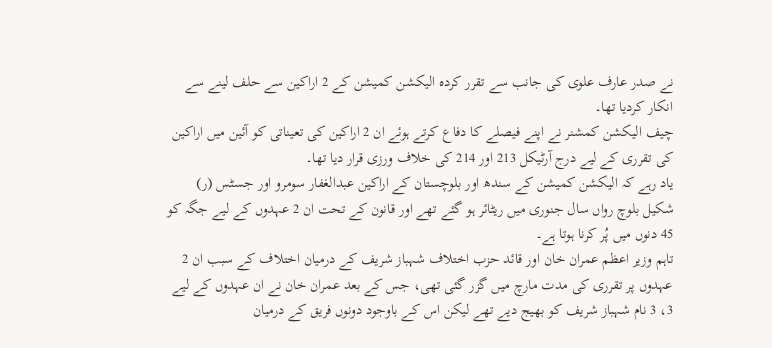نے صدر عارف علوی کی جانب سے تقرر کردہ الیکشن کمیشن کے 2 اراکین سے حلف لینے سے انکار کردیا تھا۔
چیف الیکشن کمشنر نے اپنے فیصلے کا دفاع کرتے ہوئے ان 2 اراکین کی تعیناتی کو آئین میں اراکین کی تقرری کے لیے درج آرٹیکل 213 اور 214 کی خلاف ورزی قرار دیا تھا۔
یاد رہے کہ الیکشن کمیشن کے سندھ اور بلوچستان کے اراکین عبدالغفار سومرو اور جسٹس (ر) شکیل بلوچ رواں سال جنوری میں ریٹائر ہو گئے تھے اور قانون کے تحت ان 2 عہدوں کے لیے جگہ کو 45 دنوں میں پُر کرنا ہوتا ہے۔
تاہم وزیر اعظم عمران خان اور قائد حزب اختلاف شہباز شریف کے درمیان اختلاف کے سبب ان 2 عہدوں پر تقرری کی مدت مارچ میں گزر گئی تھی، جس کے بعد عمران خان نے ان عہدوں کے لیے 3، 3 نام شہباز شریف کو بھیج دیے تھے لیکن اس کے باوجود دونوں فریق کے درمیان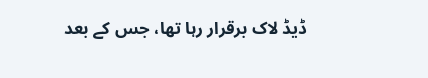ڈیڈ لاک برقرار رہا تھا، جس کے بعد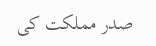صدر مملکت کی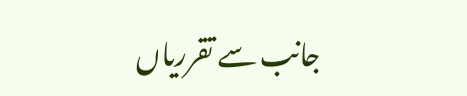جانب سے تقرریاں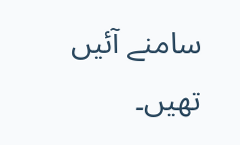سامنے آئیں تھیں۔